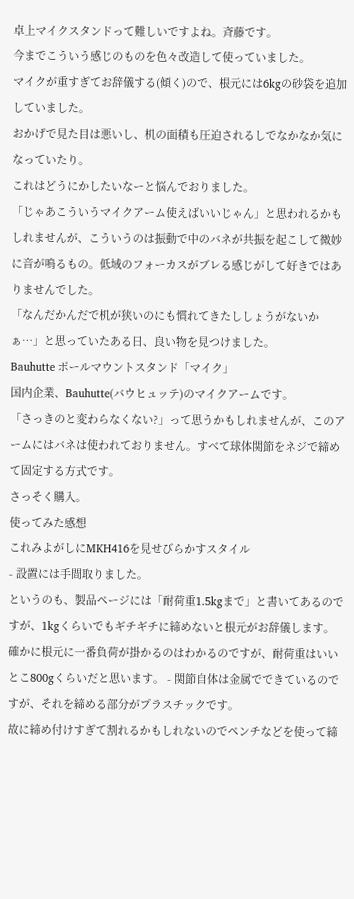卓上マイクスタンドって難しいですよね。斉藤です。
今までこういう感じのものを色々改造して使っていました。
マイクが重すぎてお辞儀する(傾く)ので、根元には6kgの砂袋を追加していました。
おかげで見た目は悪いし、机の面積も圧迫されるしでなかなか気になっていたり。
これはどうにかしたいなーと悩んでおりました。
「じゃあこういうマイクアーム使えばいいじゃん」と思われるかもしれませんが、こういうのは振動で中のバネが共振を起こして微妙に音が鳴るもの。低域のフォーカスがブレる感じがして好きではありませんでした。
「なんだかんだで机が狭いのにも慣れてきたししょうがないかぁ…」と思っていたある日、良い物を見つけました。
Bauhutte ポールマウントスタンド「マイク」
国内企業、Bauhutte(バウヒュッテ)のマイクアームです。
「さっきのと変わらなくない?」って思うかもしれませんが、このアームにはバネは使われておりません。すべて球体関節をネジで締めて固定する方式です。
さっそく購入。
使ってみた感想
これみよがしにMKH416を見せびらかすスタイル
- 設置には手間取りました。
というのも、製品ページには「耐荷重1.5kgまで」と書いてあるのですが、1kgくらいでもギチギチに締めないと根元がお辞儀します。
確かに根元に一番負荷が掛かるのはわかるのですが、耐荷重はいいとこ800gくらいだと思います。 - 関節自体は金属でできているのですが、それを締める部分がプラスチックです。
故に締め付けすぎて割れるかもしれないのでペンチなどを使って締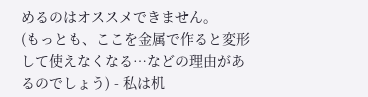めるのはオススメできません。
(もっとも、ここを金属で作ると変形して使えなくなる…などの理由があるのでしょう) - 私は机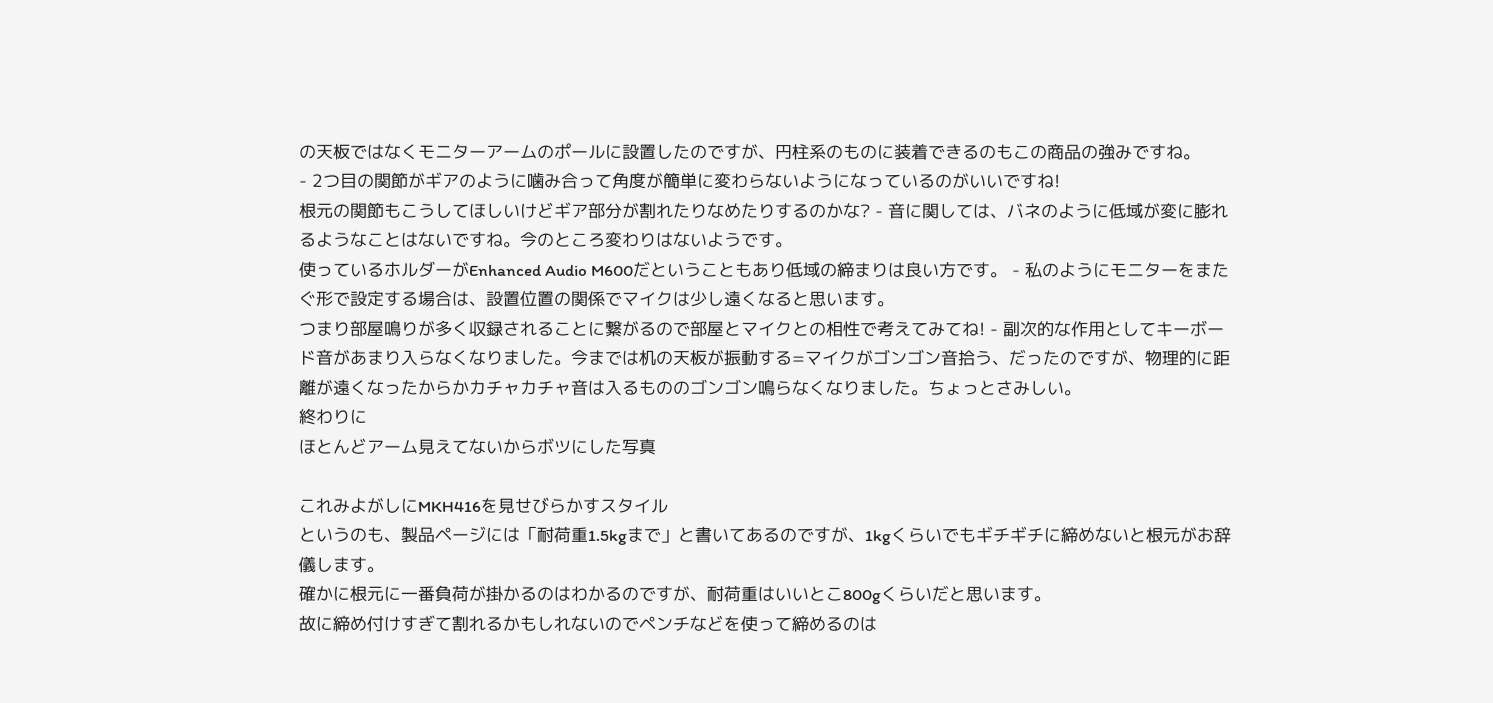の天板ではなくモニターアームのポールに設置したのですが、円柱系のものに装着できるのもこの商品の強みですね。
- 2つ目の関節がギアのように噛み合って角度が簡単に変わらないようになっているのがいいですね!
根元の関節もこうしてほしいけどギア部分が割れたりなめたりするのかな? - 音に関しては、バネのように低域が変に膨れるようなことはないですね。今のところ変わりはないようです。
使っているホルダーがEnhanced Audio M600だということもあり低域の締まりは良い方です。 - 私のようにモニターをまたぐ形で設定する場合は、設置位置の関係でマイクは少し遠くなると思います。
つまり部屋鳴りが多く収録されることに繋がるので部屋とマイクとの相性で考えてみてね! - 副次的な作用としてキーボード音があまり入らなくなりました。今までは机の天板が振動する=マイクがゴンゴン音拾う、だったのですが、物理的に距離が遠くなったからかカチャカチャ音は入るもののゴンゴン鳴らなくなりました。ちょっとさみしい。
終わりに
ほとんどアーム見えてないからボツにした写真

これみよがしにMKH416を見せびらかすスタイル
というのも、製品ページには「耐荷重1.5kgまで」と書いてあるのですが、1kgくらいでもギチギチに締めないと根元がお辞儀します。
確かに根元に一番負荷が掛かるのはわかるのですが、耐荷重はいいとこ800gくらいだと思います。
故に締め付けすぎて割れるかもしれないのでペンチなどを使って締めるのは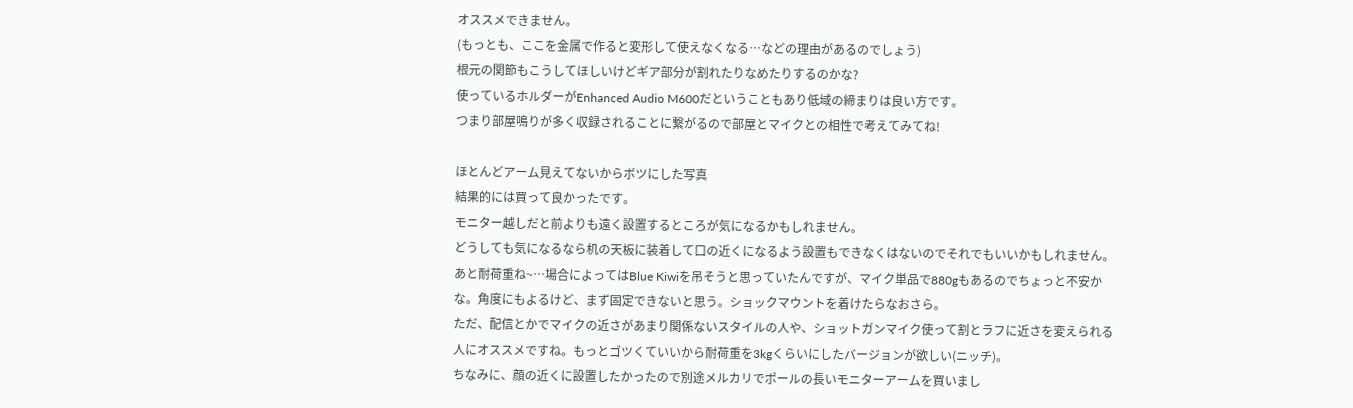オススメできません。
(もっとも、ここを金属で作ると変形して使えなくなる…などの理由があるのでしょう)
根元の関節もこうしてほしいけどギア部分が割れたりなめたりするのかな?
使っているホルダーがEnhanced Audio M600だということもあり低域の締まりは良い方です。
つまり部屋鳴りが多く収録されることに繋がるので部屋とマイクとの相性で考えてみてね!

ほとんどアーム見えてないからボツにした写真
結果的には買って良かったです。
モニター越しだと前よりも遠く設置するところが気になるかもしれません。
どうしても気になるなら机の天板に装着して口の近くになるよう設置もできなくはないのでそれでもいいかもしれません。
あと耐荷重ね~…場合によってはBlue Kiwiを吊そうと思っていたんですが、マイク単品で880gもあるのでちょっと不安かな。角度にもよるけど、まず固定できないと思う。ショックマウントを着けたらなおさら。
ただ、配信とかでマイクの近さがあまり関係ないスタイルの人や、ショットガンマイク使って割とラフに近さを変えられる人にオススメですね。もっとゴツくていいから耐荷重を3kgくらいにしたバージョンが欲しい(ニッチ)。
ちなみに、顔の近くに設置したかったので別途メルカリでポールの長いモニターアームを買いまし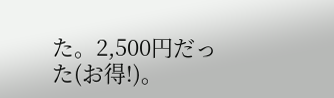た。2,500円だった(お得!)。